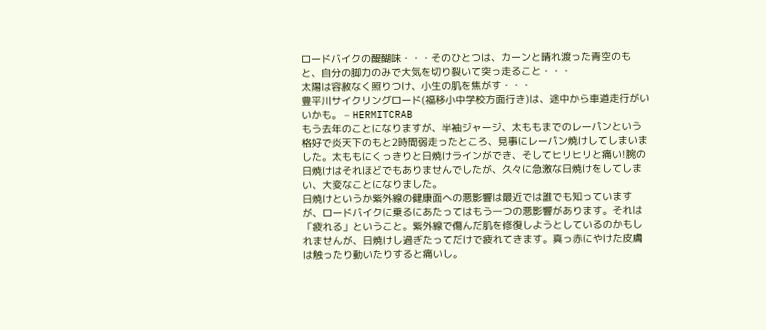ロードバイクの醍醐味・・・そのひとつは、カーンと晴れ渡った青空のもと、自分の脚力のみで大気を切り裂いて突っ走ること・・・
太陽は容赦なく照りつけ、小生の肌を焦がす・・・
豊平川サイクリングロード(福移小中学校方面行き)は、途中から車道走行がいいかも。 – HERMITCRAB
もう去年のことになりますが、半袖ジャージ、太ももまでのレーパンという格好で炎天下のもと2時間弱走ったところ、見事にレーパン焼けしてしまいました。太ももにくっきりと日焼けラインができ、そしてヒリヒリと痛い!腕の日焼けはそれほどでもありませんでしたが、久々に急激な日焼けをしてしまい、大変なことになりました。
日焼けというか紫外線の健康面への悪影響は最近では誰でも知っていますが、ロードバイクに乗るにあたってはもう一つの悪影響があります。それは「疲れる」ということ。紫外線で傷んだ肌を修復しようとしているのかもしれませんが、日焼けし過ぎたってだけで疲れてきます。真っ赤にやけた皮膚は触ったり動いたりすると痛いし。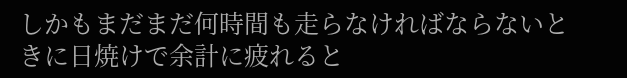しかもまだまだ何時間も走らなければならないときに日焼けで余計に疲れると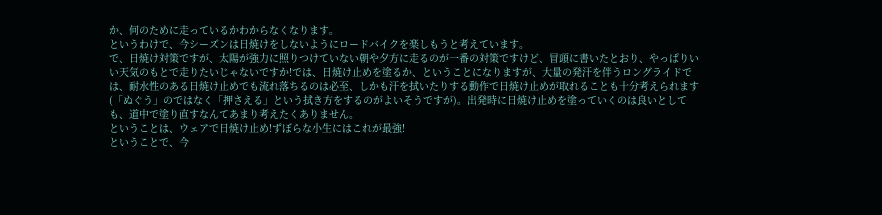か、何のために走っているかわからなくなります。
というわけで、今シーズンは日焼けをしないようにロードバイクを楽しもうと考えています。
で、日焼け対策ですが、太陽が強力に照りつけていない朝や夕方に走るのが一番の対策ですけど、冒頭に書いたとおり、やっぱりいい天気のもとで走りたいじゃないですか!では、日焼け止めを塗るか、ということになりますが、大量の発汗を伴うロングライドでは、耐水性のある日焼け止めでも流れ落ちるのは必至、しかも汗を拭いたりする動作で日焼け止めが取れることも十分考えられます(「ぬぐう」のではなく「押さえる」という拭き方をするのがよいそうですが)。出発時に日焼け止めを塗っていくのは良いとしても、道中で塗り直すなんてあまり考えたくありません。
ということは、ウェアで日焼け止め!ずぼらな小生にはこれが最強!
ということで、今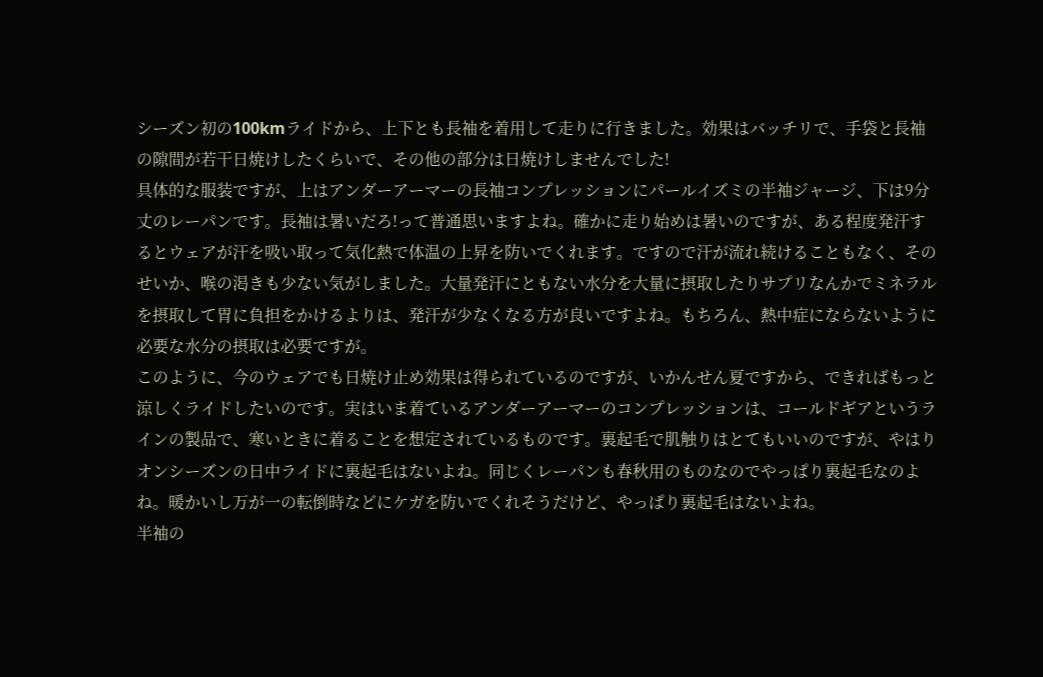シーズン初の100kmライドから、上下とも長袖を着用して走りに行きました。効果はバッチリで、手袋と長袖の隙間が若干日焼けしたくらいで、その他の部分は日焼けしませんでした!
具体的な服装ですが、上はアンダーアーマーの長袖コンプレッションにパールイズミの半袖ジャージ、下は9分丈のレーパンです。長袖は暑いだろ!って普通思いますよね。確かに走り始めは暑いのですが、ある程度発汗するとウェアが汗を吸い取って気化熱で体温の上昇を防いでくれます。ですので汗が流れ続けることもなく、そのせいか、喉の渇きも少ない気がしました。大量発汗にともない水分を大量に摂取したりサプリなんかでミネラルを摂取して胃に負担をかけるよりは、発汗が少なくなる方が良いですよね。もちろん、熱中症にならないように必要な水分の摂取は必要ですが。
このように、今のウェアでも日焼け止め効果は得られているのですが、いかんせん夏ですから、できればもっと涼しくライドしたいのです。実はいま着ているアンダーアーマーのコンプレッションは、コールドギアというラインの製品で、寒いときに着ることを想定されているものです。裏起毛で肌触りはとてもいいのですが、やはりオンシーズンの日中ライドに裏起毛はないよね。同じくレーパンも春秋用のものなのでやっぱり裏起毛なのよね。暖かいし万が一の転倒時などにケガを防いでくれそうだけど、やっぱり裏起毛はないよね。
半袖の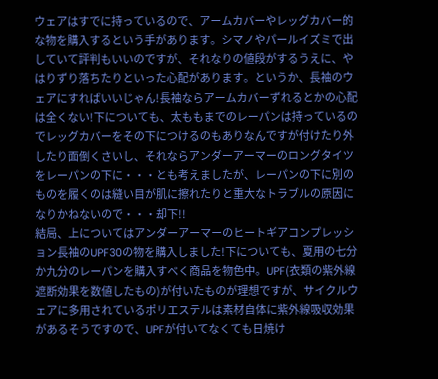ウェアはすでに持っているので、アームカバーやレッグカバー的な物を購入するという手があります。シマノやパールイズミで出していて評判もいいのですが、それなりの値段がするうえに、やはりずり落ちたりといった心配があります。というか、長袖のウェアにすればいいじゃん!長袖ならアームカバーずれるとかの心配は全くない!下についても、太ももまでのレーパンは持っているのでレッグカバーをその下につけるのもありなんですが付けたり外したり面倒くさいし、それならアンダーアーマーのロングタイツをレーパンの下に・・・とも考えましたが、レーパンの下に別のものを履くのは縫い目が肌に擦れたりと重大なトラブルの原因になりかねないので・・・却下!!
結局、上についてはアンダーアーマーのヒートギアコンプレッション長袖のUPF30の物を購入しました!下についても、夏用の七分か九分のレーパンを購入すべく商品を物色中。UPF(衣類の紫外線遮断効果を数値したもの)が付いたものが理想ですが、サイクルウェアに多用されているポリエステルは素材自体に紫外線吸収効果があるそうですので、UPFが付いてなくても日焼け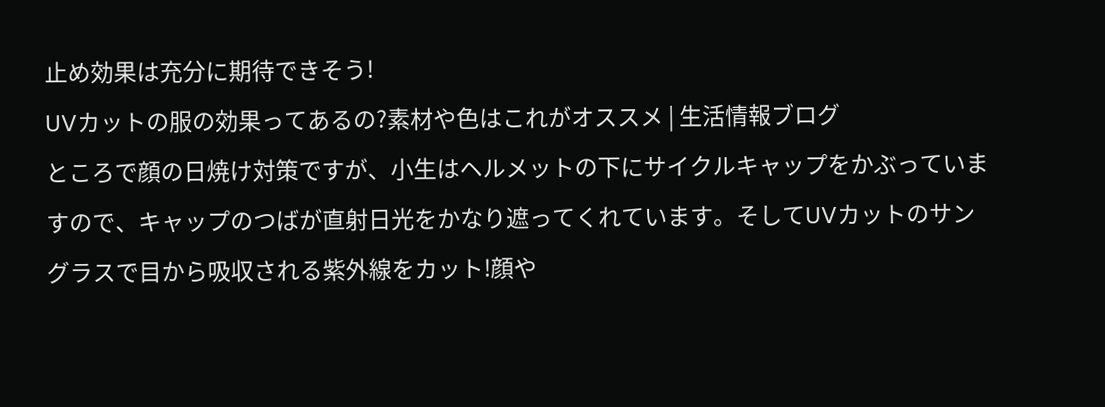止め効果は充分に期待できそう!
UVカットの服の効果ってあるの?素材や色はこれがオススメ | 生活情報ブログ
ところで顔の日焼け対策ですが、小生はヘルメットの下にサイクルキャップをかぶっていますので、キャップのつばが直射日光をかなり遮ってくれています。そしてUVカットのサングラスで目から吸収される紫外線をカット!顔や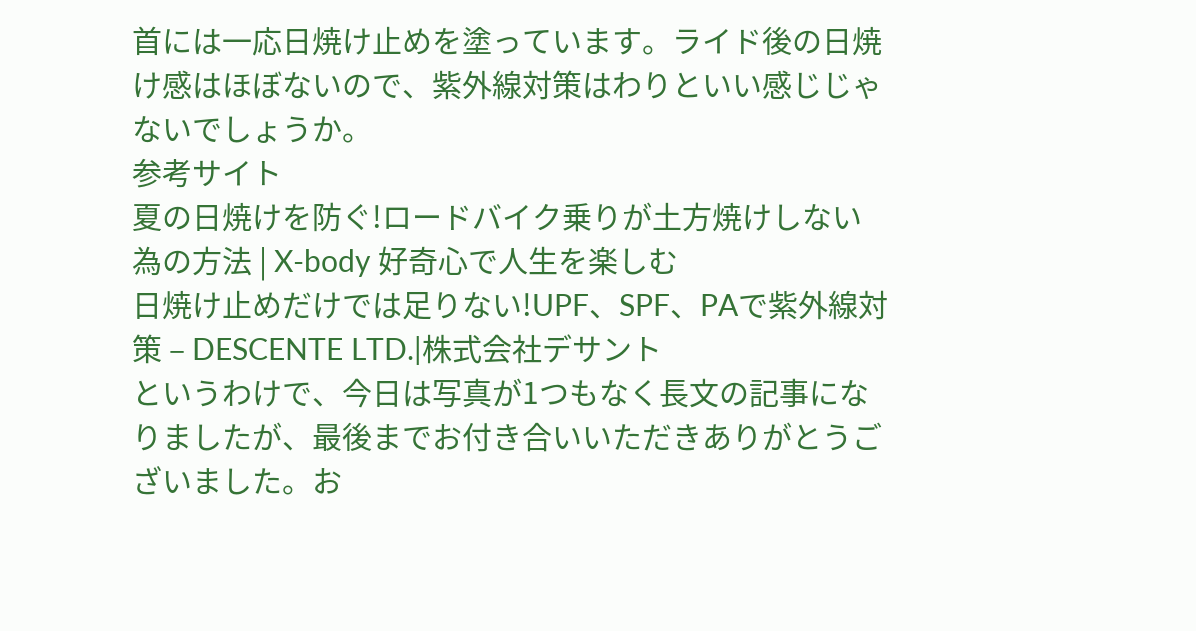首には一応日焼け止めを塗っています。ライド後の日焼け感はほぼないので、紫外線対策はわりといい感じじゃないでしょうか。
参考サイト
夏の日焼けを防ぐ!ロードバイク乗りが土方焼けしない為の方法 | X-body 好奇心で人生を楽しむ
日焼け止めだけでは足りない!UPF、SPF、PAで紫外線対策 – DESCENTE LTD.|株式会社デサント
というわけで、今日は写真が1つもなく長文の記事になりましたが、最後までお付き合いいただきありがとうございました。お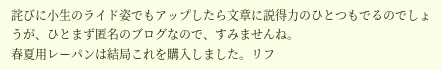詫びに小生のライド姿でもアップしたら文章に説得力のひとつもでるのでしょうが、ひとまず匿名のブログなので、すみませんね。
春夏用レーパンは結局これを購入しました。リフ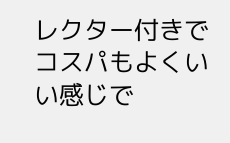レクター付きでコスパもよくいい感じで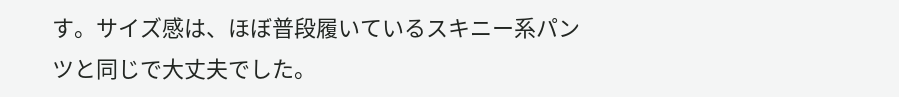す。サイズ感は、ほぼ普段履いているスキニー系パンツと同じで大丈夫でした。